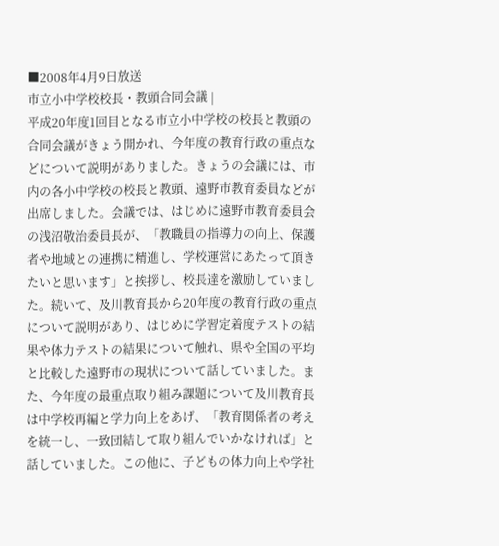■2008年4月9日放送
市立小中学校校長・教頭合同会議 |
平成20年度1回目となる市立小中学校の校長と教頭の合同会議がきょう開かれ、今年度の教育行政の重点などについて説明がありました。きょうの会議には、市内の各小中学校の校長と教頭、遠野市教育委員などが出席しました。会議では、はじめに遠野市教育委員会の浅沼敬治委員長が、「教職員の指導力の向上、保護者や地域との連携に精進し、学校運営にあたって頂きたいと思います」と挨拶し、校長達を激励していました。続いて、及川教育長から20年度の教育行政の重点について説明があり、はじめに学習定着度テストの結果や体力テストの結果について触れ、県や全国の平均と比較した遠野市の現状について話していました。また、今年度の最重点取り組み課題について及川教育長は中学校再編と学力向上をあげ、「教育関係者の考えを統一し、一致団結して取り組んでいかなければ」と話していました。この他に、子どもの体力向上や学社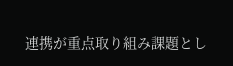連携が重点取り組み課題とし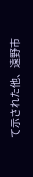て示された他、遠野市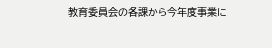教育委員会の各課から今年度事業に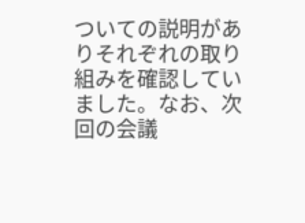ついての説明がありそれぞれの取り組みを確認していました。なお、次回の会議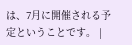は、7月に開催される予定ということです。 |